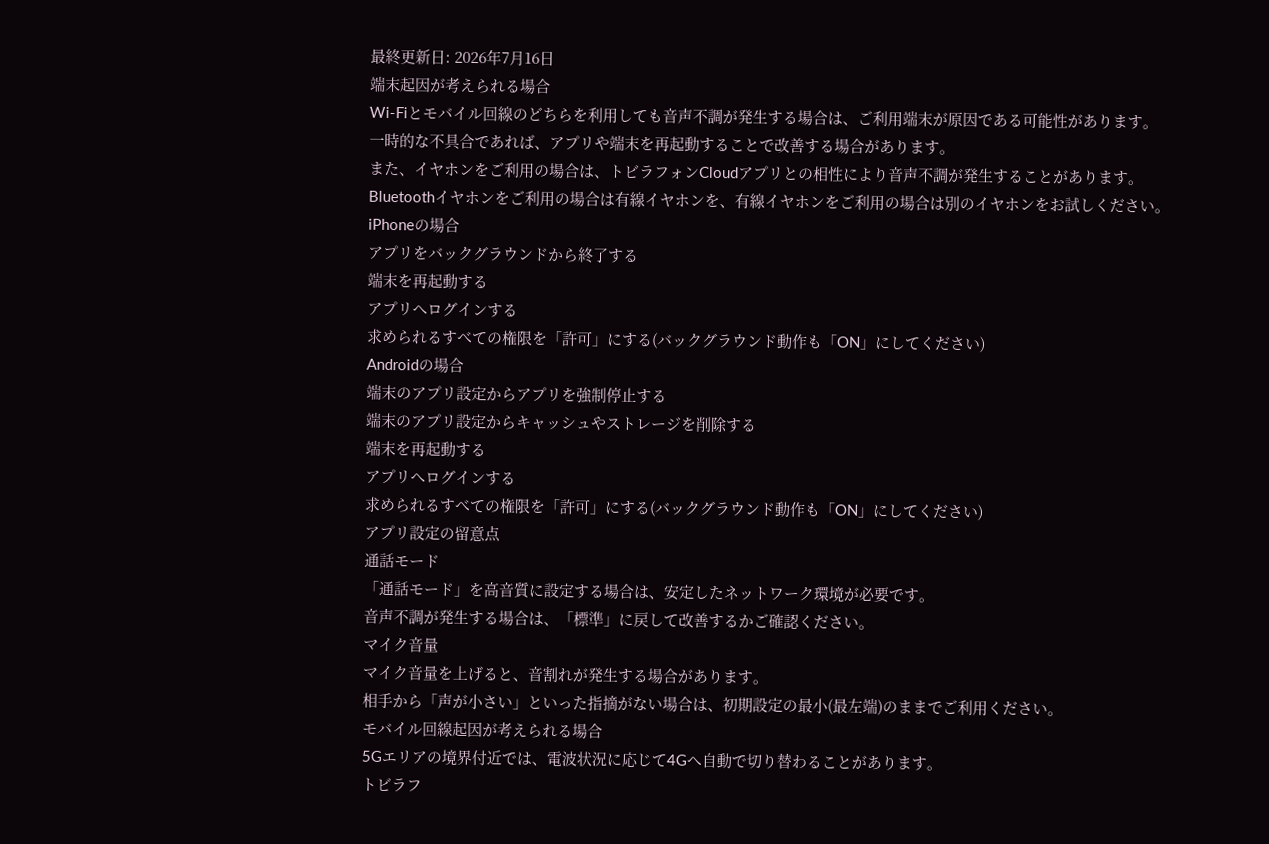最終更新日: 2026年7月16日
端末起因が考えられる場合
Wi-Fiとモバイル回線のどちらを利用しても音声不調が発生する場合は、ご利用端末が原因である可能性があります。
一時的な不具合であれば、アプリや端末を再起動することで改善する場合があります。
また、イヤホンをご利用の場合は、トビラフォンCloudアプリとの相性により音声不調が発生することがあります。
Bluetoothイヤホンをご利用の場合は有線イヤホンを、有線イヤホンをご利用の場合は別のイヤホンをお試しください。
iPhoneの場合
アプリをバックグラウンドから終了する
端末を再起動する
アプリへログインする
求められるすべての権限を「許可」にする(バックグラウンド動作も「ON」にしてください)
Androidの場合
端末のアプリ設定からアプリを強制停止する
端末のアプリ設定からキャッシュやストレージを削除する
端末を再起動する
アプリへログインする
求められるすべての権限を「許可」にする(バックグラウンド動作も「ON」にしてください)
アプリ設定の留意点
通話モード
「通話モード」を高音質に設定する場合は、安定したネットワーク環境が必要です。
音声不調が発生する場合は、「標準」に戻して改善するかご確認ください。
マイク音量
マイク音量を上げると、音割れが発生する場合があります。
相手から「声が小さい」といった指摘がない場合は、初期設定の最小(最左端)のままでご利用ください。
モバイル回線起因が考えられる場合
5Gエリアの境界付近では、電波状況に応じて4Gへ自動で切り替わることがあります。
トビラフ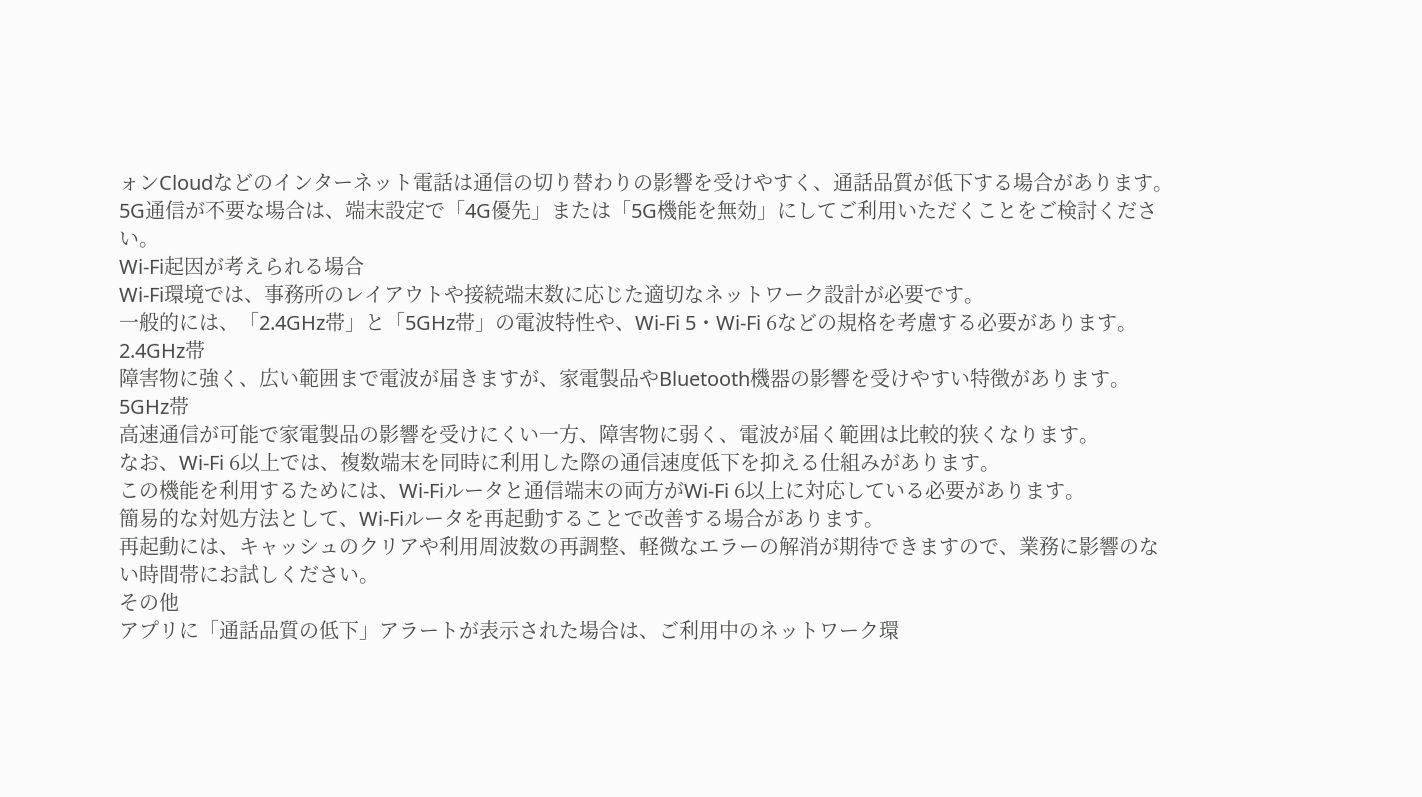ォンCloudなどのインターネット電話は通信の切り替わりの影響を受けやすく、通話品質が低下する場合があります。
5G通信が不要な場合は、端末設定で「4G優先」または「5G機能を無効」にしてご利用いただくことをご検討ください。
Wi-Fi起因が考えられる場合
Wi-Fi環境では、事務所のレイアウトや接続端末数に応じた適切なネットワーク設計が必要です。
一般的には、「2.4GHz帯」と「5GHz帯」の電波特性や、Wi-Fi 5・Wi-Fi 6などの規格を考慮する必要があります。
2.4GHz帯
障害物に強く、広い範囲まで電波が届きますが、家電製品やBluetooth機器の影響を受けやすい特徴があります。
5GHz帯
高速通信が可能で家電製品の影響を受けにくい一方、障害物に弱く、電波が届く範囲は比較的狭くなります。
なお、Wi-Fi 6以上では、複数端末を同時に利用した際の通信速度低下を抑える仕組みがあります。
この機能を利用するためには、Wi-Fiルータと通信端末の両方がWi-Fi 6以上に対応している必要があります。
簡易的な対処方法として、Wi-Fiルータを再起動することで改善する場合があります。
再起動には、キャッシュのクリアや利用周波数の再調整、軽微なエラーの解消が期待できますので、業務に影響のない時間帯にお試しください。
その他
アプリに「通話品質の低下」アラートが表示された場合は、ご利用中のネットワーク環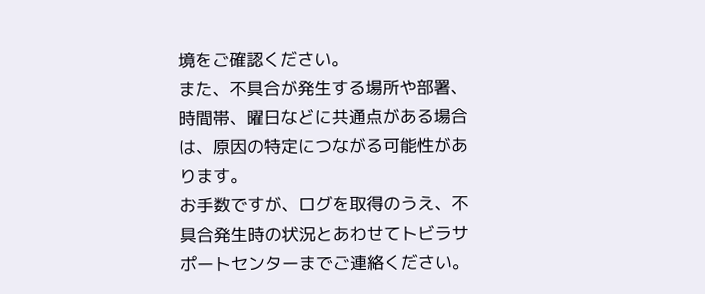境をご確認ください。
また、不具合が発生する場所や部署、時間帯、曜日などに共通点がある場合は、原因の特定につながる可能性があります。
お手数ですが、ログを取得のうえ、不具合発生時の状況とあわせてトビラサポートセンターまでご連絡ください。